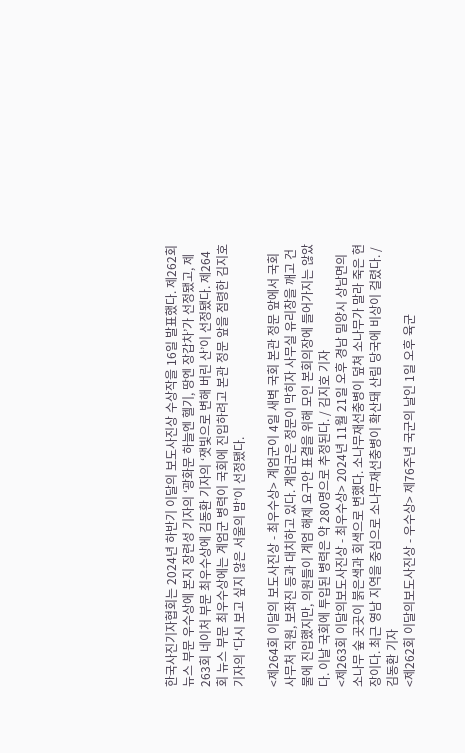한국사진기자협회는 2024년 하반기 이달의 보도사진상 수상작을 16일 발표했다. 제262회 뉴스 부문 우수상에 본지 장련성 기자의 ‘광화문 하늘엔 헬기, 땅엔 장갑차’가 선정됐고, 제263회 네이처 부문 최우수상에 김동환 기자의 ‘잿빛으로 변해 버린 산’이 선정됐다. 제264회 뉴스 부문 최우수상에는 계엄군 병력이 국회에 진입하려고 본관 정문 앞을 점령한 김지호 기자의 ‘다시 보고 싶지 않은 서울의 밤’이 선정됐다.

<제264회 이달의 보도사진상 - 최우수상> 계엄군이 4일 새벽 국회 본관 정문 앞에서 국회 사무처 직원, 보좌진 등과 대치하고 있다. 계엄군은 정문이 막히자 사무실 유리창을 깨고 건물에 진입했지만, 의원들이 계엄 해제 요구안 표결을 위해 모인 본회의장에 들어가지는 않았다. 이날 국회에 투입된 병력은 약 280명으로 추정된다. / 김지호 기자
<제263회 이달의보도사진상 - 최우수상> 2024년 11월 21일 오후 경남 밀양시 상남면의 소나무 숲 곳곳이 붉은색과 회색으로 변했다. 소나무재선충병이 덮쳐 소나무가 말라 죽은 현장이다. 최근 영남 지역을 중심으로 소나무재선충병이 확산돼 산림 당국에 비상이 걸렸다. / 김동환 기자
<제262회 이달의보도사진상 - 우수상> 제76주년 국군의 날인 1일 오후 육군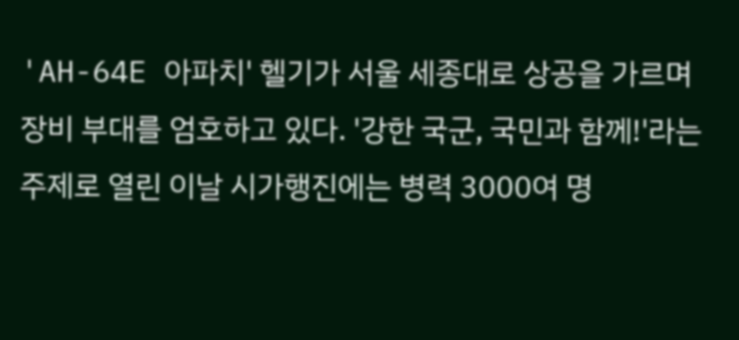'AH-64E 아파치' 헬기가 서울 세종대로 상공을 가르며 장비 부대를 엄호하고 있다. '강한 국군, 국민과 함께!'라는 주제로 열린 이날 시가행진에는 병력 3000여 명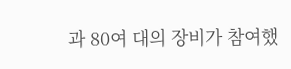과 80여 대의 장비가 참여했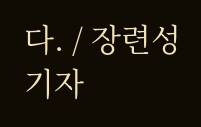다. / 장련성 기자